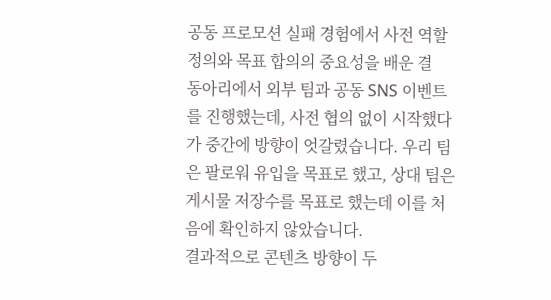공동 프로모션 실패 경험에서 사전 역할 정의와 목표 합의의 중요성을 배운 결
동아리에서 외부 팀과 공동 SNS 이벤트를 진행했는데, 사전 협의 없이 시작했다가 중간에 방향이 엇갈렸습니다. 우리 팀은 팔로워 유입을 목표로 했고, 상대 팀은 게시물 저장수를 목표로 했는데 이를 처음에 확인하지 않았습니다.
결과적으로 콘텐츠 방향이 두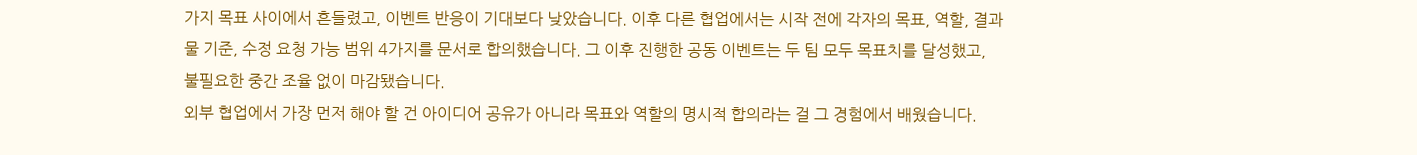가지 목표 사이에서 흔들렸고, 이벤트 반응이 기대보다 낮았습니다. 이후 다른 협업에서는 시작 전에 각자의 목표, 역할, 결과물 기준, 수정 요청 가능 범위 4가지를 문서로 합의했습니다. 그 이후 진행한 공동 이벤트는 두 팀 모두 목표치를 달성했고, 불필요한 중간 조율 없이 마감됐습니다.
외부 협업에서 가장 먼저 해야 할 건 아이디어 공유가 아니라 목표와 역할의 명시적 합의라는 걸 그 경험에서 배웠습니다.